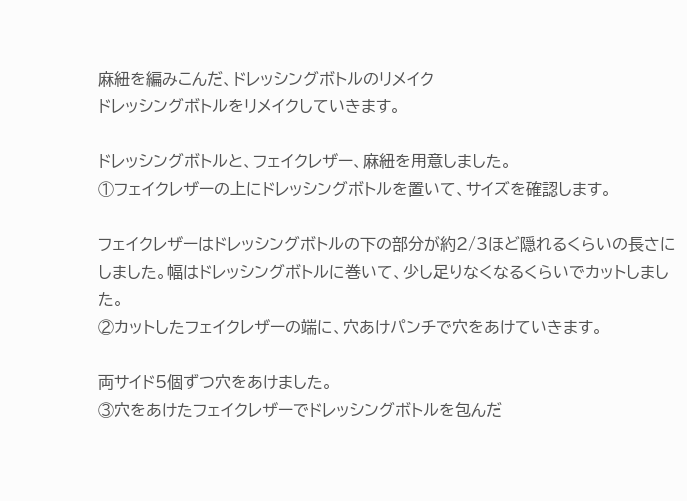麻紐を編みこんだ、ドレッシングボトルのリメイク
ドレッシングボトルをリメイクしていきます。

ドレッシングボトルと、フェイクレザー、麻紐を用意しました。
①フェイクレザーの上にドレッシングボトルを置いて、サイズを確認します。

フェイクレザーはドレッシングボトルの下の部分が約2/3ほど隠れるくらいの長さにしました。幅はドレッシングボトルに巻いて、少し足りなくなるくらいでカットしました。
②カットしたフェイクレザーの端に、穴あけパンチで穴をあけていきます。

両サイド5個ずつ穴をあけました。
③穴をあけたフェイクレザーでドレッシングボトルを包んだ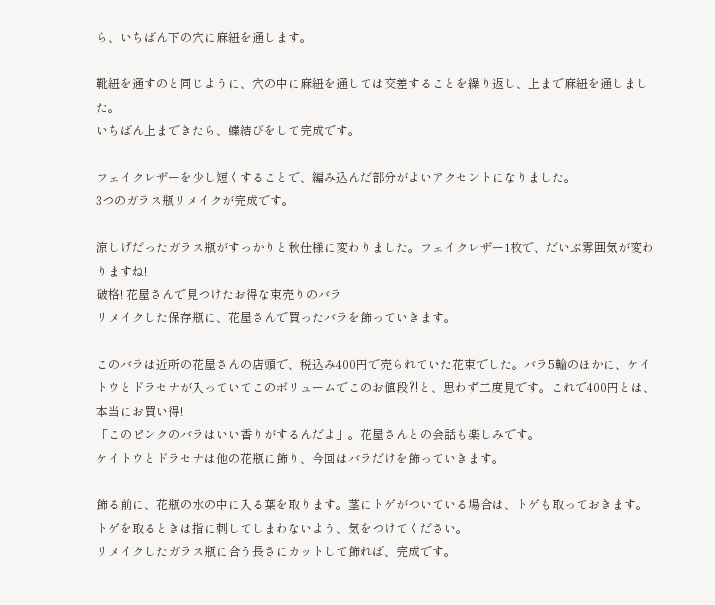ら、いちばん下の穴に麻紐を通します。

靴紐を通すのと同じように、穴の中に麻紐を通しては交差することを繰り返し、上まで麻紐を通しました。
いちばん上まできたら、蝶結びをして完成です。

フェイクレザーを少し短くすることで、編み込んだ部分がよいアクセントになりました。
3つのガラス瓶リメイクが完成です。

涼しげだったガラス瓶がすっかりと秋仕様に変わりました。フェイクレザー1枚で、だいぶ雰囲気が変わりますね!
破格! 花屋さんで見つけたお得な束売りのバラ
リメイクした保存瓶に、花屋さんで買ったバラを飾っていきます。

このバラは近所の花屋さんの店頭で、税込み400円で売られていた花束でした。バラ5輪のほかに、ケイトウとドラセナが入っていてこのボリュームでこのお値段⁈と、思わず二度見です。これで400円とは、本当にお買い得!
「このピンクのバラはいい香りがするんだよ」。花屋さんとの会話も楽しみです。
ケイトウとドラセナは他の花瓶に飾り、今回はバラだけを飾っていきます。

飾る前に、花瓶の水の中に入る葉を取ります。茎にトゲがついている場合は、トゲも取っておきます。トゲを取るときは指に刺してしまわないよう、気をつけてください。
リメイクしたガラス瓶に合う長さにカットして飾れば、完成です。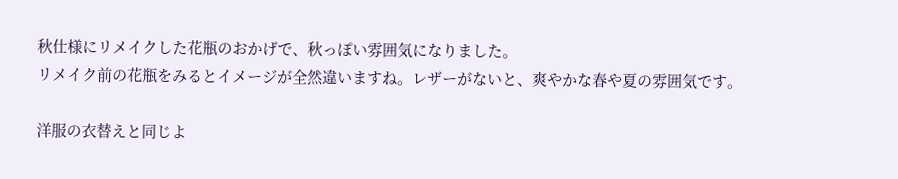秋仕様にリメイクした花瓶のおかげで、秋っぽい雰囲気になりました。
リメイク前の花瓶をみるとイメージが全然違いますね。レザーがないと、爽やかな春や夏の雰囲気です。

洋服の衣替えと同じよ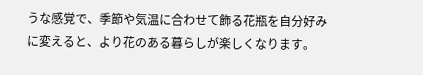うな感覚で、季節や気温に合わせて飾る花瓶を自分好みに変えると、より花のある暮らしが楽しくなります。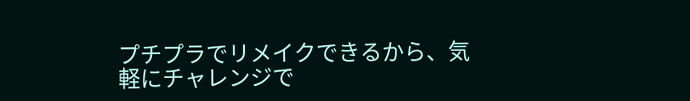プチプラでリメイクできるから、気軽にチャレンジで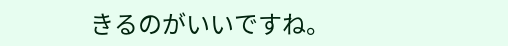きるのがいいですね。